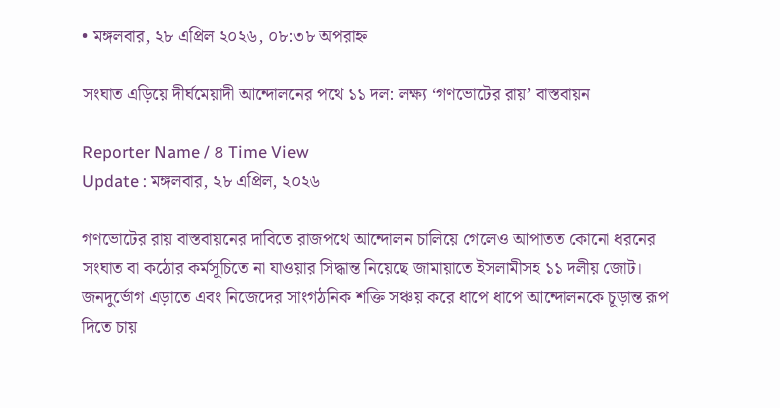• মঙ্গলবার, ২৮ এপ্রিল ২০২৬, ০৮:৩৮ অপরাহ্ন

সংঘাত এড়িয়ে দীর্ঘমেয়াদী আন্দোলনের পথে ১১ দল: লক্ষ্য ‘গণভোটের রায়’ বাস্তবায়ন

Reporter Name / ৪ Time View
Update : মঙ্গলবার, ২৮ এপ্রিল, ২০২৬

গণভোটের রায় বাস্তবায়নের দাবিতে রাজপথে আন্দোলন চালিয়ে গেলেও আপাতত কোনো ধরনের সংঘাত বা কঠোর কর্মসূচিতে না যাওয়ার সিদ্ধান্ত নিয়েছে জামায়াতে ইসলামীসহ ১১ দলীয় জোট। জনদুর্ভোগ এড়াতে এবং নিজেদের সাংগঠনিক শক্তি সঞ্চয় করে ধাপে ধাপে আন্দোলনকে চূড়ান্ত রূপ দিতে চায়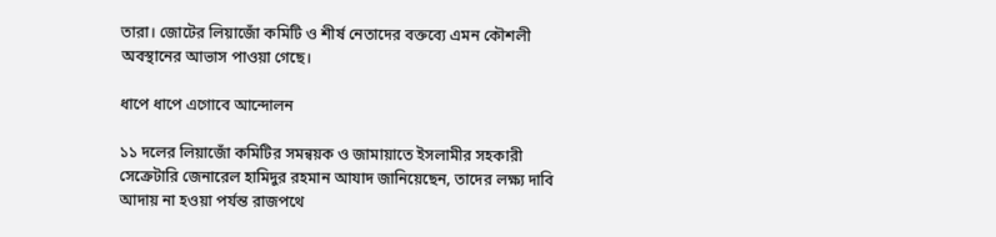তারা। জোটের লিয়াজোঁ কমিটি ও শীর্ষ নেতাদের বক্তব্যে এমন কৌশলী অবস্থানের আভাস পাওয়া গেছে।

ধাপে ধাপে এগোবে আন্দোলন

১১ দলের লিয়াজোঁ কমিটির সমন্বয়ক ও জামায়াতে ইসলামীর সহকারী সেক্রেটারি জেনারেল হামিদুর রহমান আযাদ জানিয়েছেন, তাদের লক্ষ্য দাবি আদায় না হওয়া পর্যন্ত রাজপথে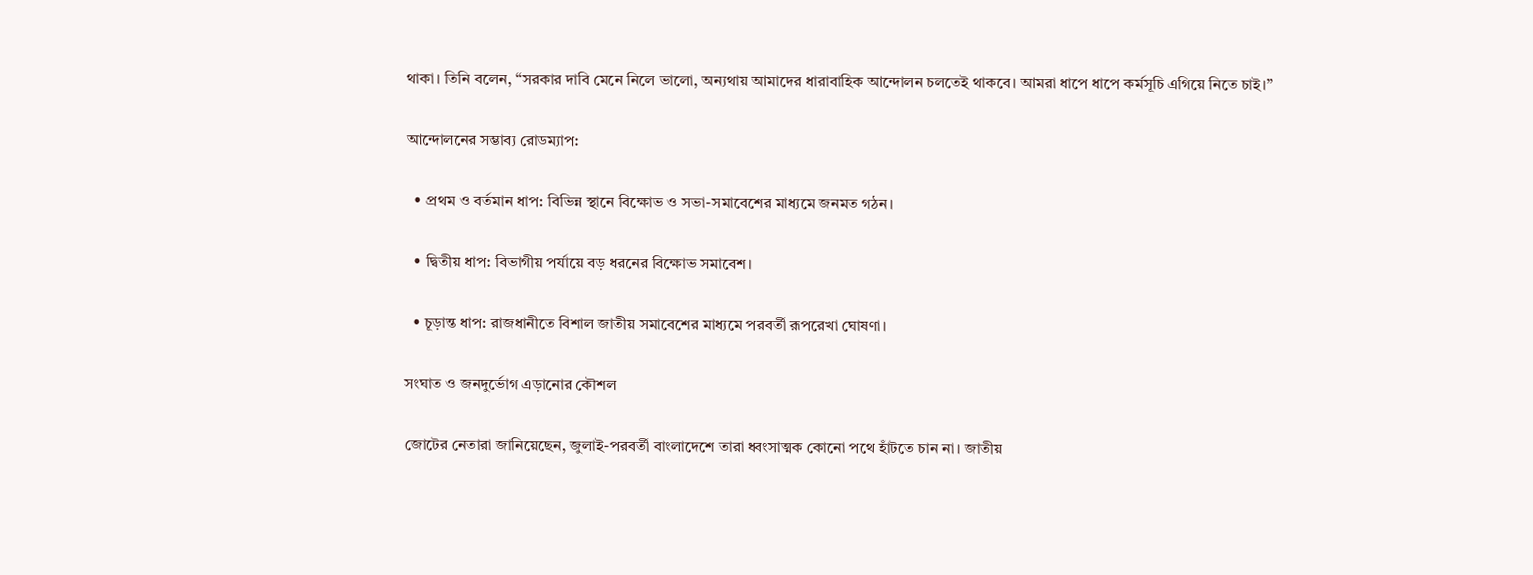থাকা। তিনি বলেন, “সরকার দাবি মেনে নিলে ভালো, অন্যথায় আমাদের ধারাবাহিক আন্দোলন চলতেই থাকবে। আমরা ধাপে ধাপে কর্মসূচি এগিয়ে নিতে চাই।”

আন্দোলনের সম্ভাব্য রোডম্যাপ:

  • প্রথম ও বর্তমান ধাপ: বিভিন্ন স্থানে বিক্ষোভ ও সভা-সমাবেশের মাধ্যমে জনমত গঠন।

  • দ্বিতীয় ধাপ: বিভাগীয় পর্যায়ে বড় ধরনের বিক্ষোভ সমাবেশ।

  • চূড়ান্ত ধাপ: রাজধানীতে বিশাল জাতীয় সমাবেশের মাধ্যমে পরবর্তী রূপরেখা ঘোষণা।

সংঘাত ও জনদুর্ভোগ এড়ানোর কৌশল

জোটের নেতারা জানিয়েছেন, জুলাই-পরবর্তী বাংলাদেশে তারা ধ্বংসাত্মক কোনো পথে হাঁটতে চান না। জাতীয়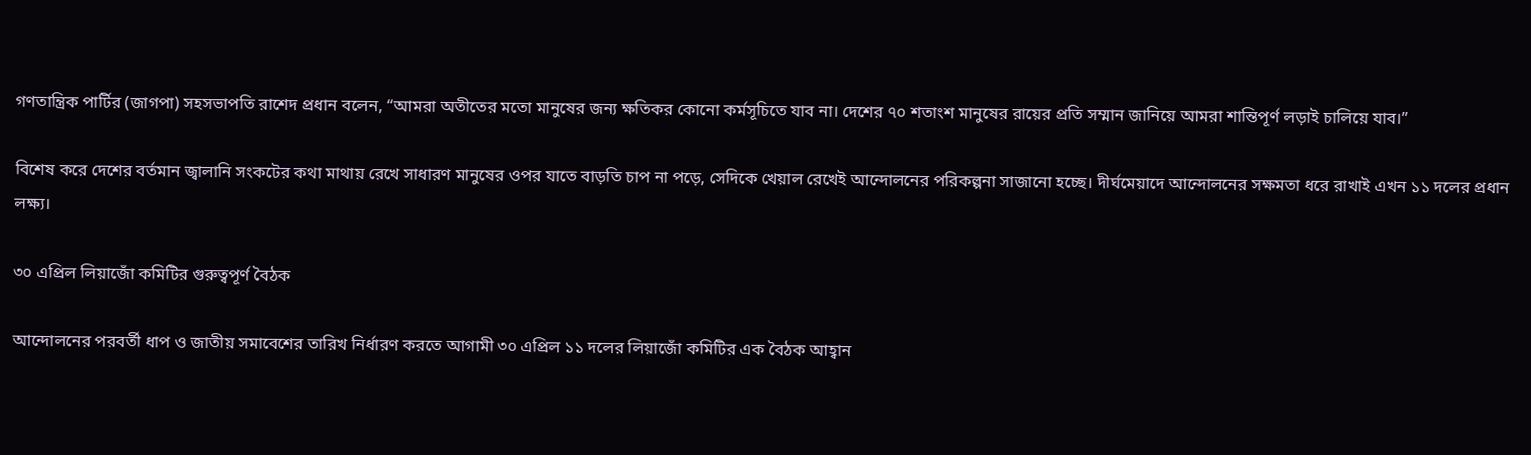গণতান্ত্রিক পার্টির (জাগপা) সহসভাপতি রাশেদ প্রধান বলেন, “আমরা অতীতের মতো মানুষের জন্য ক্ষতিকর কোনো কর্মসূচিতে যাব না। দেশের ৭০ শতাংশ মানুষের রায়ের প্রতি সম্মান জানিয়ে আমরা শান্তিপূর্ণ লড়াই চালিয়ে যাব।”

বিশেষ করে দেশের বর্তমান জ্বালানি সংকটের কথা মাথায় রেখে সাধারণ মানুষের ওপর যাতে বাড়তি চাপ না পড়ে, সেদিকে খেয়াল রেখেই আন্দোলনের পরিকল্পনা সাজানো হচ্ছে। দীর্ঘমেয়াদে আন্দোলনের সক্ষমতা ধরে রাখাই এখন ১১ দলের প্রধান লক্ষ্য।

৩০ এপ্রিল লিয়াজোঁ কমিটির গুরুত্বপূর্ণ বৈঠক

আন্দোলনের পরবর্তী ধাপ ও জাতীয় সমাবেশের তারিখ নির্ধারণ করতে আগামী ৩০ এপ্রিল ১১ দলের লিয়াজোঁ কমিটির এক বৈঠক আহ্বান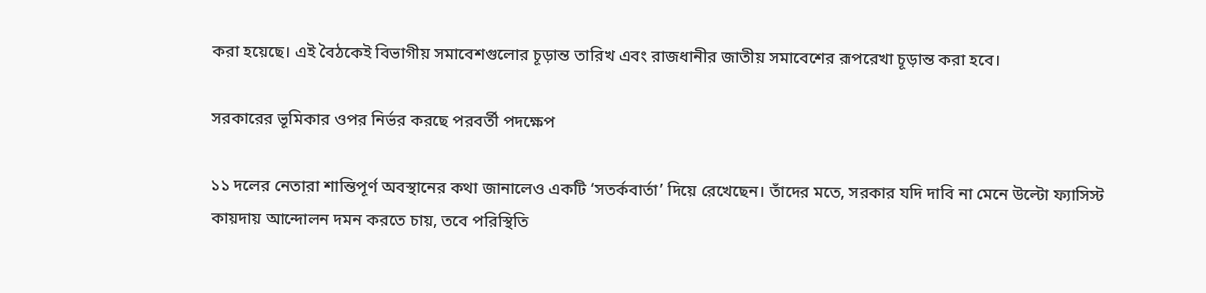করা হয়েছে। এই বৈঠকেই বিভাগীয় সমাবেশগুলোর চূড়ান্ত তারিখ এবং রাজধানীর জাতীয় সমাবেশের রূপরেখা চূড়ান্ত করা হবে।

সরকারের ভূমিকার ওপর নির্ভর করছে পরবর্তী পদক্ষেপ

১১ দলের নেতারা শান্তিপূর্ণ অবস্থানের কথা জানালেও একটি ‘সতর্কবার্তা’ দিয়ে রেখেছেন। তাঁদের মতে, সরকার যদি দাবি না মেনে উল্টো ফ্যাসিস্ট কায়দায় আন্দোলন দমন করতে চায়, তবে পরিস্থিতি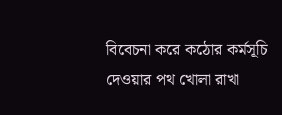বিবেচনা করে কঠোর কর্মসূচি দেওয়ার পথ খোলা রাখা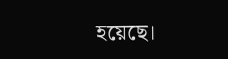হয়েছে।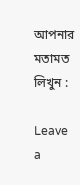আপনার মতামত লিখুন :

Leave a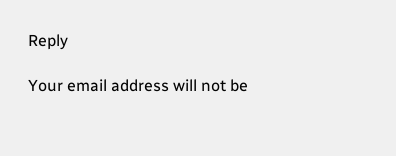Reply

Your email address will not be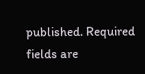published. Required fields are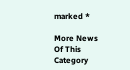marked *

More News Of This Category